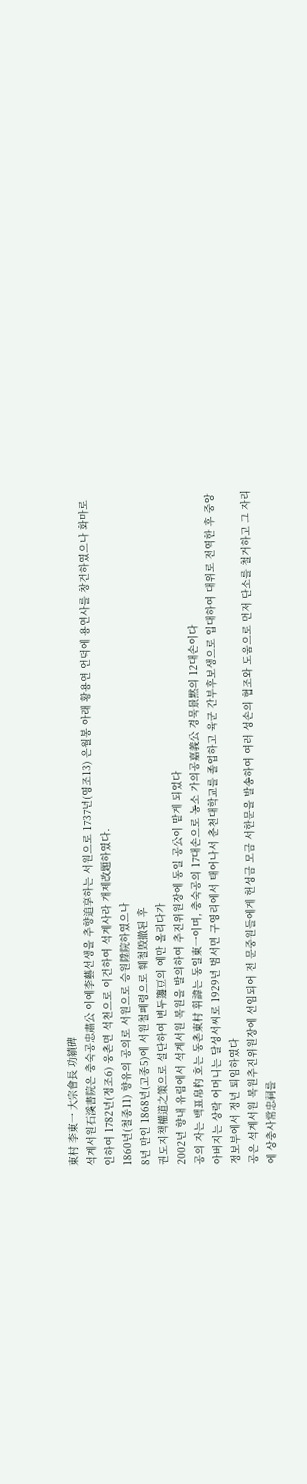東村 李東一 大宗會長 功績碑
석계서원石溪書院은 충숙공忠肅公 이예李藝선생을 추향追享하는 서원으로 1737년(영조13) 은월봉 아래 황용연 언덕에 용연사를 창건하였으나 화마로 인하여 1782년(정조6) 웅촌면 석천으로 이건하여 석계사라 개제改題하였다.
1860년(철종11) 향유의 공의로 서원으로 승원陞院하였으나
8년 만인 1868년(고종5)에 서원철폐령으로 훼철毁撤된 후
권도지책權道之策으로 설단하여 변두籩豆의 예만 올리다가
2002년 향내 유림에서 석계서원 복원을 발의하여 추진위원장에 동일 공公이 맡게 되었다
공의 자는 백표帛杓 호는 동촌東村 휘諱는 동일東一이며, 충숙공의 17대손으로 농소 가의공嘉義公 경묵景黙의 12대손이다
아버지는 상락 어머니는 달성서씨로 1929년 범서면 구영리에서 태어나서 춘천대학교를 졸업하고 육군 간부후보생으로 입대하여 대위로 전역한 후 중앙정보부에서 정년 퇴임하였다
공은 석계서원 복원추진위원장에 선임되어 전 문중원들에게 헌성금 모금 서한문을 발송하여 여러 성손의 협조와 도움으로 먼저 단소를 철거하고 그 자리에 상충사常忠祠를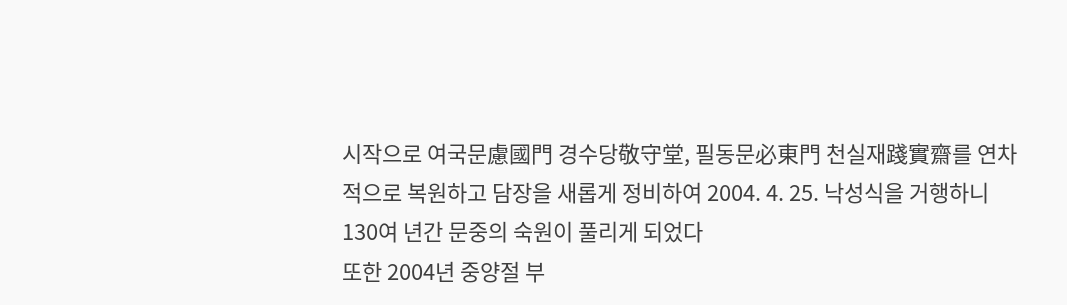시작으로 여국문慮國門 경수당敬守堂, 필동문必東門 천실재踐實齋를 연차적으로 복원하고 담장을 새롭게 정비하여 2004. 4. 25. 낙성식을 거행하니 130여 년간 문중의 숙원이 풀리게 되었다
또한 2004년 중양절 부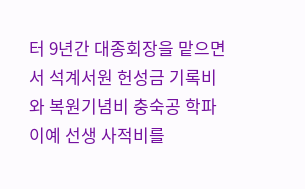터 9년간 대종회장을 맡으면서 석계서원 헌성금 기록비와 복원기념비 충숙공 학파 이예 선생 사적비를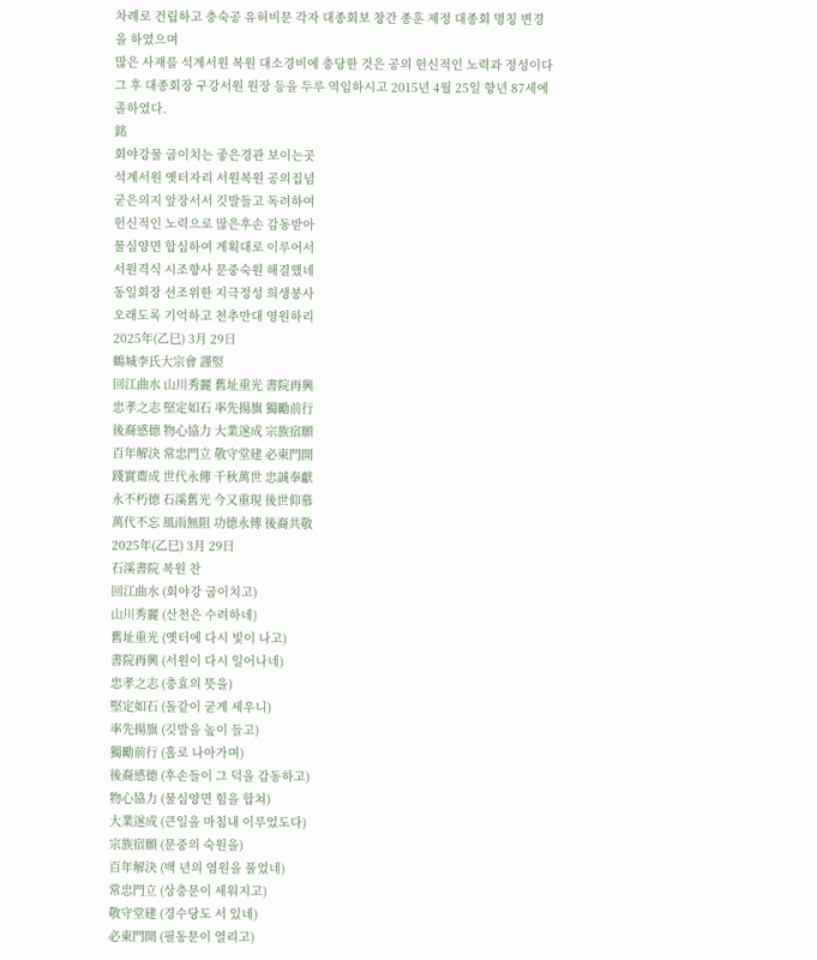차례로 건립하고 충숙공 유허비문 각자 대종회보 창간 종훈 제정 대종회 명칭 변경을 하였으며
많은 사재를 석계서원 복원 대소경비에 충당한 것은 공의 헌신적인 노력과 정성이다
그 후 대종회장 구강서원 원장 등을 두루 역임하시고 2015년 4월 25일 향년 87세에 졸하였다.
銘
회야강물 굽이치는 좋은경관 보이는곳
석계서원 옛터자리 서원복원 공의집념
굳은의지 앞장서서 깃발들고 독려하여
헌신적인 노력으로 많은후손 감동받아
물심양면 합심하여 계획대로 이루어서
서원격식 시조향사 문중숙원 해결했네
동일회장 선조위한 지극정성 희생봉사
오래도록 기억하고 천추만대 영원하리
2025年(乙巳) 3月 29日
鶴城李氏大宗會 謹竪
回江曲水 山川秀麗 舊址重光 書院再興
忠孝之志 堅定如石 率先揚旗 獨勵前行
後裔感德 物心協力 大業遂成 宗族宿願
百年解決 常忠門立 敬守堂建 必東門開
踐實齋成 世代永傳 千秋萬世 忠誠奉獻
永不朽德 石溪舊光 今又重現 後世仰慕
萬代不忘 風雨無阻 功德永傳 後裔共敬
2025年(乙巳) 3月 29日
石溪書院 복원 찬
回江曲水 (회야강 굽이치고)
山川秀麗 (산천은 수려하네)
舊址重光 (옛터에 다시 빛이 나고)
書院再興 (서원이 다시 일어나네)
忠孝之志 (충효의 뜻을)
堅定如石 (돌같이 굳게 세우니)
率先揚旗 (깃발을 높이 들고)
獨勵前行 (홀로 나아가며)
後裔感德 (후손들이 그 덕을 감동하고)
物心協力 (물심양면 힘을 합쳐)
大業遂成 (큰일을 마침내 이루었도다)
宗族宿願 (문중의 숙원을)
百年解決 (백 년의 염원을 풀었네)
常忠門立 (상충문이 세워지고)
敬守堂建 (경수당도 서 있네)
必東門開 (필동문이 열리고)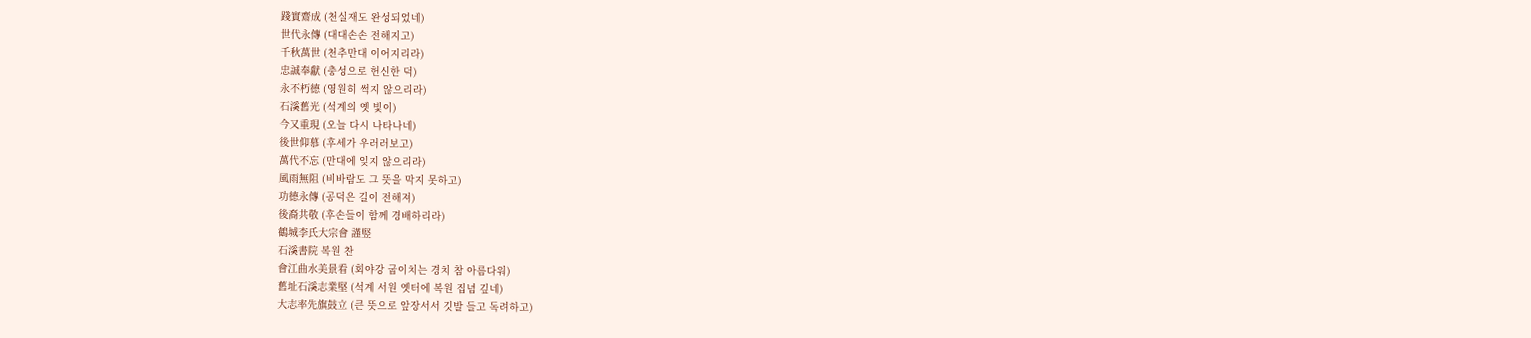踐實齋成 (천실재도 완성되었네)
世代永傳 (대대손손 전해지고)
千秋萬世 (천추만대 이어지리라)
忠誠奉獻 (충성으로 헌신한 덕)
永不朽德 (영원히 썩지 않으리라)
石溪舊光 (석계의 옛 빛이)
今又重現 (오늘 다시 나타나네)
後世仰慕 (후세가 우러러보고)
萬代不忘 (만대에 잊지 않으리라)
風雨無阻 (비바람도 그 뜻을 막지 못하고)
功德永傳 (공덕은 길이 전해져)
後裔共敬 (후손들이 함께 경배하리라)
鶴城李氏大宗會 謹竪
石溪書院 복원 찬
會江曲水美景看 (회야강 굽이치는 경치 참 아름다워)
舊址石溪志業堅 (석계 서원 옛터에 복원 집념 깊네)
大志率先旗鼓立 (큰 뜻으로 앞장서서 깃발 들고 독려하고)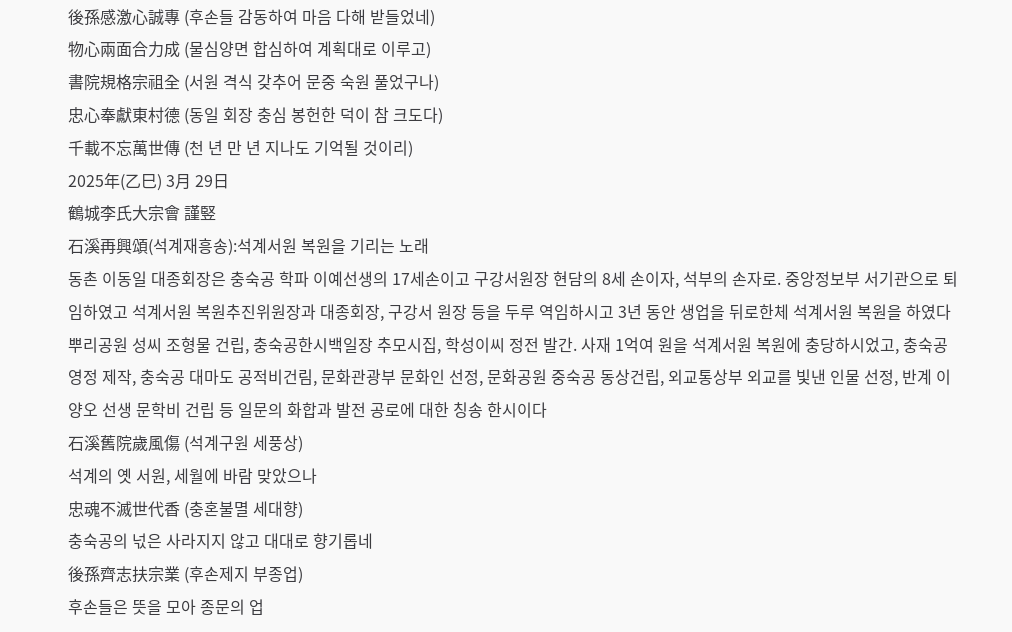後孫感激心誠專 (후손들 감동하여 마음 다해 받들었네)
物心兩面合力成 (물심양면 합심하여 계획대로 이루고)
書院規格宗祖全 (서원 격식 갖추어 문중 숙원 풀었구나)
忠心奉獻東村德 (동일 회장 충심 봉헌한 덕이 참 크도다)
千載不忘萬世傳 (천 년 만 년 지나도 기억될 것이리)
2025年(乙巳) 3月 29日
鶴城李氏大宗會 謹竪
石溪再興頌(석계재흥송):석계서원 복원을 기리는 노래
동촌 이동일 대종회장은 충숙공 학파 이예선생의 17세손이고 구강서원장 현담의 8세 손이자, 석부의 손자로. 중앙정보부 서기관으로 퇴임하였고 석계서원 복원추진위원장과 대종회장, 구강서 원장 등을 두루 역임하시고 3년 동안 생업을 뒤로한체 석계서원 복원을 하였다
뿌리공원 성씨 조형물 건립, 충숙공한시백일장 추모시집, 학성이씨 정전 발간. 사재 1억여 원을 석계서원 복원에 충당하시었고, 충숙공 영정 제작, 충숙공 대마도 공적비건림, 문화관광부 문화인 선정, 문화공원 중숙공 동상건립, 외교통상부 외교를 빛낸 인물 선정, 반계 이양오 선생 문학비 건립 등 일문의 화합과 발전 공로에 대한 칭송 한시이다
石溪舊院歲風傷 (석계구원 세풍상)
석계의 옛 서원, 세월에 바람 맞았으나
忠魂不滅世代香 (충혼불멸 세대향)
충숙공의 넋은 사라지지 않고 대대로 향기롭네
後孫齊志扶宗業 (후손제지 부종업)
후손들은 뜻을 모아 종문의 업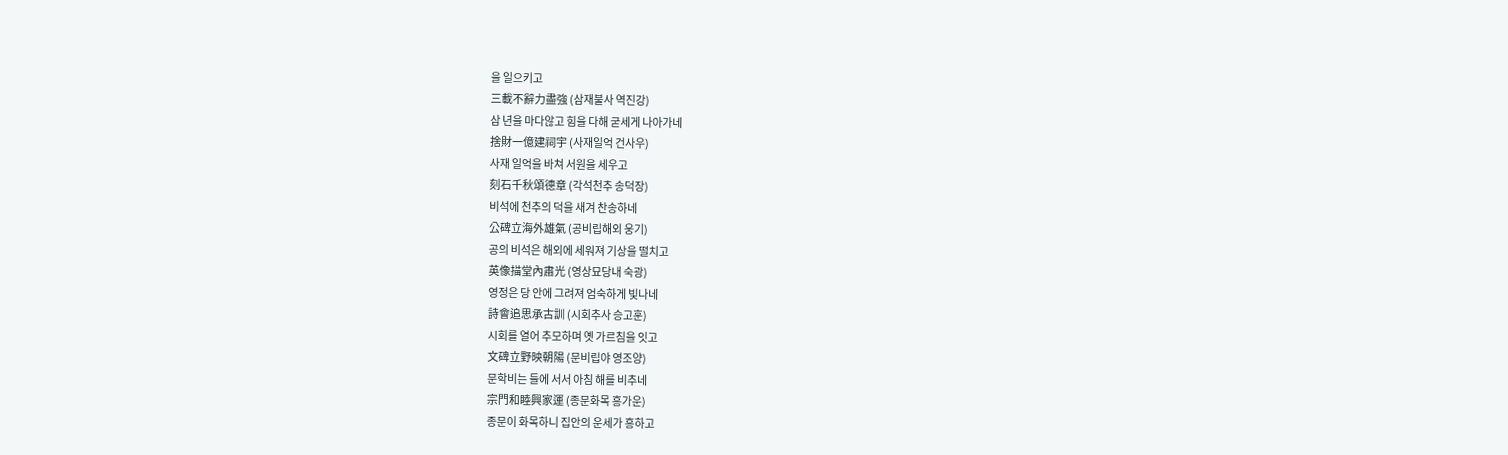을 일으키고
三載不辭力盡強 (삼재불사 역진강)
삼 년을 마다않고 힘을 다해 굳세게 나아가네
捨財一億建祠宇 (사재일억 건사우)
사재 일억을 바쳐 서원을 세우고
刻石千秋頌德章 (각석천추 송덕장)
비석에 천추의 덕을 새겨 찬송하네
公碑立海外雄氣 (공비립해외 웅기)
공의 비석은 해외에 세워져 기상을 떨치고
英像描堂內肅光 (영상묘당내 숙광)
영정은 당 안에 그려져 엄숙하게 빛나네
詩會追思承古訓 (시회추사 승고훈)
시회를 열어 추모하며 옛 가르침을 잇고
文碑立野映朝陽 (문비립야 영조양)
문학비는 들에 서서 아침 해를 비추네
宗門和睦興家運 (종문화목 흥가운)
종문이 화목하니 집안의 운세가 흥하고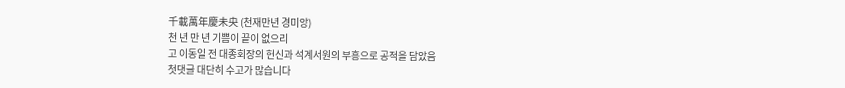千載萬年慶未央 (천재만년 경미앙)
천 년 만 년 기쁨이 끝이 없으리
고 이동일 전 대종회장의 헌신과 석계서원의 부흥으로 공적을 담았음
첫댓글 대단히 수고가 많습니다